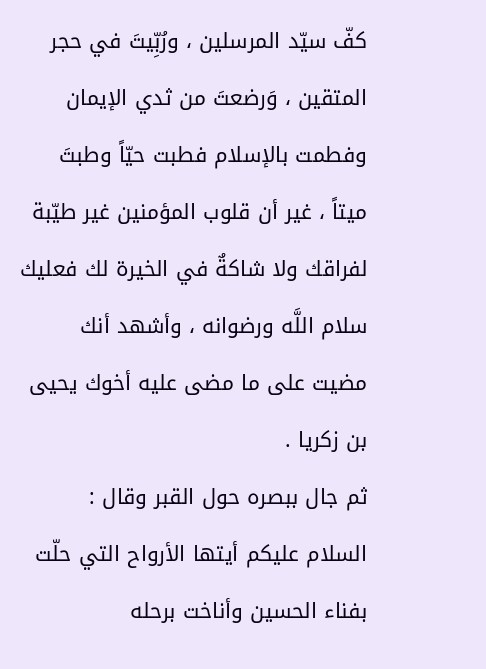كفّ سيّد المرسلين ، ورُبِّيتَ في حجر المتقين ، وَرضعتَ من ثدي الإيمان وفطمت بالإسلام فطبت حيّاً وطبتَ ميتاً ، غير أن قلوب المؤمنين غير طيّبة لفراقك ولا شاكةٌ في الخيرة لك فعليك سلام اللَّه ورضوانه ، وأشهد أنك مضيت على ما مضى عليه أخوك يحيى بن زكريا .
ثم جال ببصره حول القبر وقال :
السلام عليكم أيتها الأرواح التي حلّت بفناء الحسين وأناخت برحله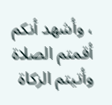، وأشهد أنكم أقمتم الصلاة وأتيتم الزكاة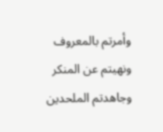وأمرتم بالمعروف ونهيتم عن المنكر وجاهدتم الملحدين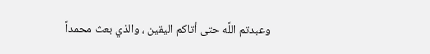وعبدتم اللَّه حتى أتاكم اليقين ، والذي بعث محمداً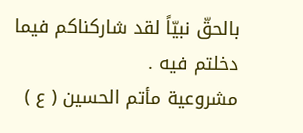بالحقّ نبيّاً لقد شاركناكم فيما دخلتم فيه .
مشروعية مأتم الحسين ( ع )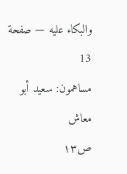والبكاء عليه — صفحة 13
مساهمون: سعيد أبو معاش
ص١٣